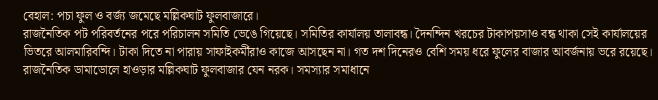বেহাল: পচা ফুল ও বর্জ্য জমেছে মল্লিকঘাট ফুলবাজারে।
রাজনৈতিক পট পরিবর্তনের পরে পরিচালন সমিতি ভেঙে গিয়েছে। সমিতির কার্যালয় তালাবন্ধ। দৈনন্দিন খরচের টাকাপয়সাও বন্ধ থাকা সেই কার্যালয়ের ভিতরে আলমারিবন্দি। টাকা দিতে না পারায় সাফাইকর্মীরাও কাজে আসছেন না। গত দশ দিনেরও বেশি সময় ধরে ফুলের বাজার আবর্জনায় ভরে রয়েছে। রাজনৈতিক ডামাডোলে হাওড়ার মল্লিকঘাট ফুলবাজার যেন নরক। সমস্যার সমাধানে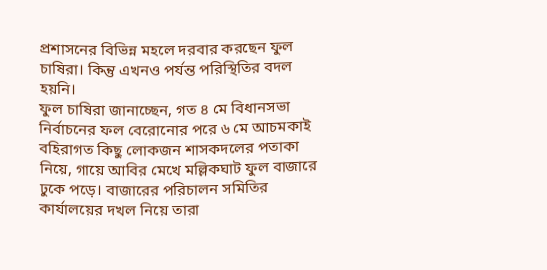প্রশাসনের বিভিন্ন মহলে দরবার করছেন ফুল চাষিরা। কিন্তু এখনও পর্যন্ত পরিস্থিতির বদল হয়নি।
ফুল চাষিরা জানাচ্ছেন, গত ৪ মে বিধানসভা নির্বাচনের ফল বেরোনোর পরে ৬ মে আচমকাই বহিরাগত কিছু লোকজন শাসকদলের পতাকা নিয়ে, গায়ে আবির মেখে মল্লিকঘাট ফুল বাজারে ঢুকে পড়ে। বাজারের পরিচালন সমিতির কার্যালয়ের দখল নিয়ে তারা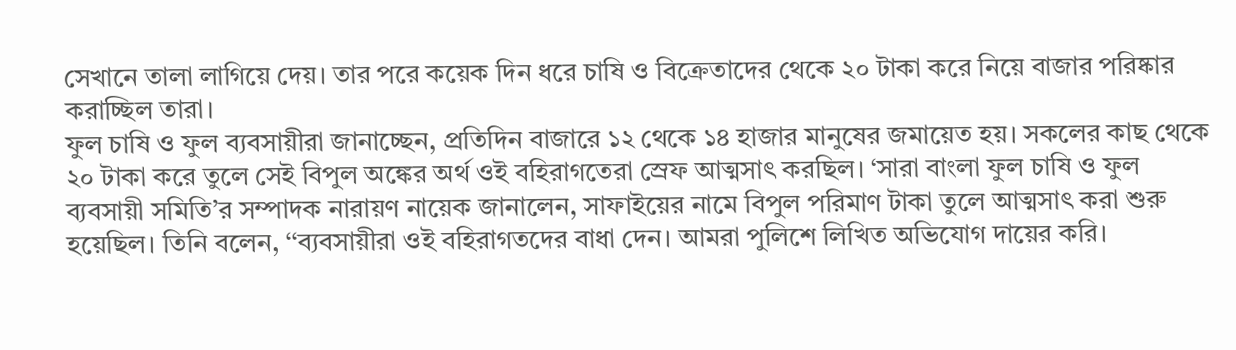সেখানে তালা লাগিয়ে দেয়। তার পরে কয়েক দিন ধরে চাষি ও বিক্রেতাদের থেকে ২০ টাকা করে নিয়ে বাজার পরিষ্কার করাচ্ছিল তারা।
ফুল চাষি ও ফুল ব্যবসায়ীরা জানাচ্ছেন, প্রতিদিন বাজারে ১২ থেকে ১৪ হাজার মানুষের জমায়েত হয়। সকলের কাছ থেকে ২০ টাকা করে তুলে সেই বিপুল অঙ্কের অর্থ ওই বহিরাগতেরা স্রেফ আত্মসাৎ করছিল। ‘সারা বাংলা ফুল চাষি ও ফুল ব্যবসায়ী সমিতি’র সম্পাদক নারায়ণ নায়েক জানালেন, সাফাইয়ের নামে বিপুল পরিমাণ টাকা তুলে আত্মসাৎ করা শুরু হয়েছিল। তিনি বলেন, ‘‘ব্যবসায়ীরা ওই বহিরাগতদের বাধা দেন। আমরা পুলিশে লিখিত অভিযোগ দায়ের করি।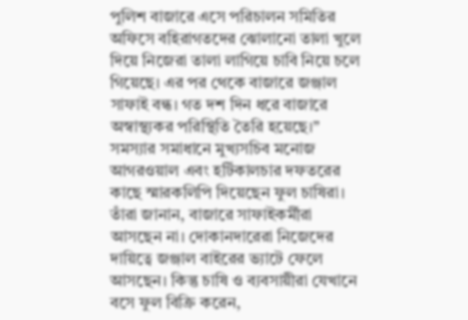পুলিশ বাজারে এসে পরিচালন সমিতির অফিসে বহিরাগতদের ঝোলানো তালা খুলে দিয়ে নিজেরা তালা লাগিয়ে চাবি নিয়ে চলে গিয়েছে। এর পর থেকে বাজারে জঞ্জাল সাফাই বন্ধ। গত দশ দিন ধরে বাজারে অস্বাস্থ্যকর পরিস্থিতি তৈরি হয়েছে।’’
সমস্যার সমাধানে মুখ্যসচিব মনোজ আগরওয়াল এবং হর্টিকালচার দফতরের কাছে স্মারকলিপি দিয়েছেন ফুল চাষিরা। তাঁরা জানান, বাজারে সাফাইকর্মীরা আসছেন না। দোকানদারেরা নিজেদের দায়িত্বে জঞ্জাল বাইরের ভ্যাটে ফেলে আসছেন। কিন্তু চাষি ও ব্যবসায়ীরা যেখানে বসে ফুল বিক্রি করেন,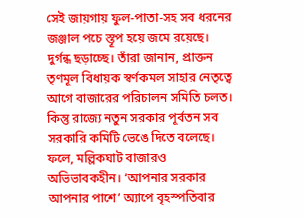সেই জায়গায় ফুল-পাতা-সহ সব ধরনের জঞ্জাল পচে স্তূপ হয়ে জমে রয়েছে। দুর্গন্ধ ছড়াচ্ছে। তাঁরা জানান, প্রাক্তন তৃণমূল বিধায়ক স্বর্ণকমল সাহার নেতৃত্বে আগে বাজারের পরিচালন সমিতি চলত। কিন্তু রাজ্যে নতুন সরকার পূর্বতন সব সরকারি কমিটি ভেঙে দিতে বলেছে। ফলে, মল্লিকঘাট বাজারও অভিভাবকহীন। ‘আপনার সরকার আপনার পাশে’ অ্যাপে বৃহস্পতিবার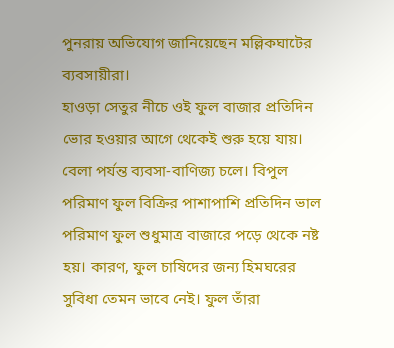পুনরায় অভিযোগ জানিয়েছেন মল্লিকঘাটের ব্যবসায়ীরা।
হাওড়া সেতুর নীচে ওই ফুল বাজার প্রতিদিন ভোর হওয়ার আগে থেকেই শুরু হয়ে যায়। বেলা পর্যন্ত ব্যবসা-বাণিজ্য চলে। বিপুল পরিমাণ ফুল বিক্রির পাশাপাশি প্রতিদিন ভাল পরিমাণ ফুল শুধুমাত্র বাজারে পড়ে থেকে নষ্ট হয়। কারণ, ফুল চাষিদের জন্য হিমঘরের সুবিধা তেমন ভাবে নেই। ফুল তাঁরা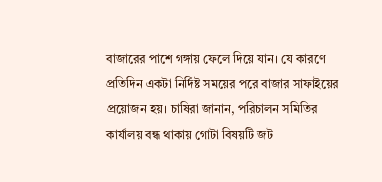বাজারের পাশে গঙ্গায় ফেলে দিয়ে যান। যে কারণে প্রতিদিন একটা নির্দিষ্ট সময়ের পরে বাজার সাফাইয়ের প্রয়োজন হয়। চাষিরা জানান, পরিচালন সমিতির কার্যালয় বন্ধ থাকায় গোটা বিষয়টি জট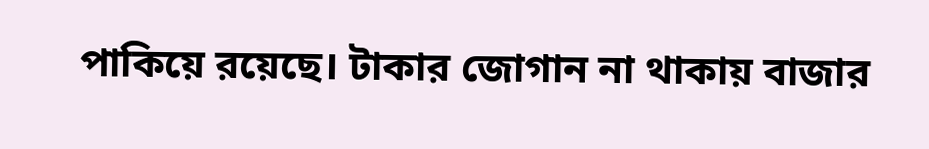পাকিয়ে রয়েছে। টাকার জোগান না থাকায় বাজার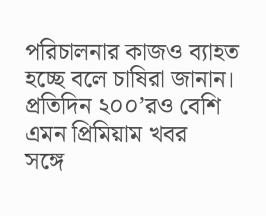পরিচালনার কাজও ব্যাহত হচ্ছে বলে চাষিরা জানান।
প্রতিদিন ২০০’রও বেশি এমন প্রিমিয়াম খবর
সঙ্গে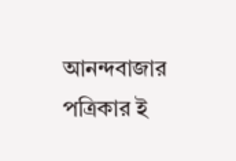আনন্দবাজার পত্রিকার ই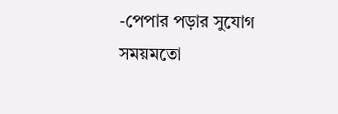-পেপার পড়ার সুযোগ
সময়মতো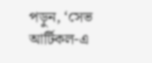পড়ুন, ‘সেভ আর্টিকল-এ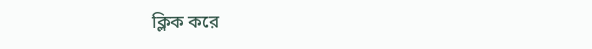ক্লিক করে